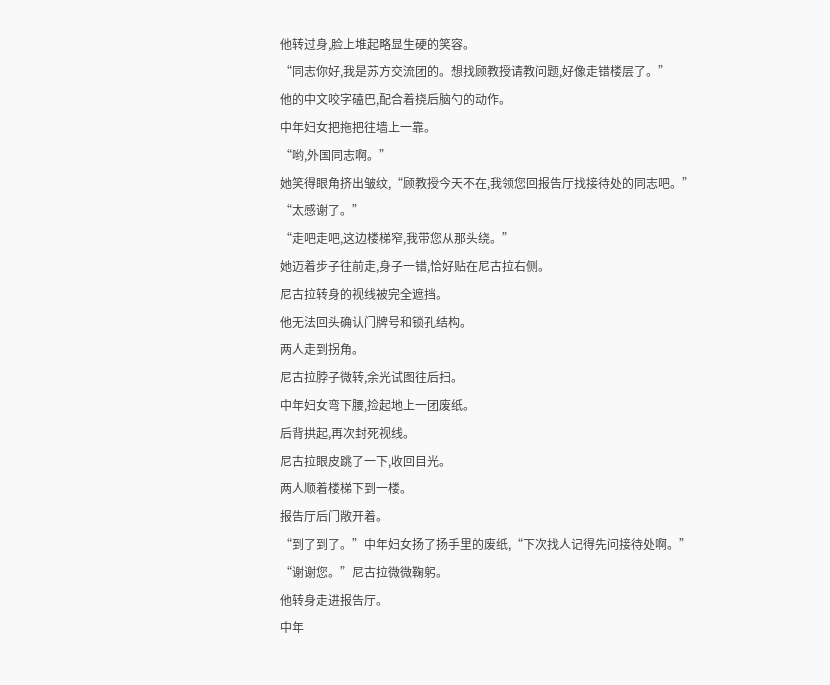他转过身,脸上堆起略显生硬的笑容。
“同志你好,我是苏方交流团的。想找顾教授请教问题,好像走错楼层了。”
他的中文咬字磕巴,配合着挠后脑勺的动作。
中年妇女把拖把往墙上一靠。
“哟,外国同志啊。”
她笑得眼角挤出皱纹,“顾教授今天不在,我领您回报告厅找接待处的同志吧。”
“太感谢了。”
“走吧走吧,这边楼梯窄,我带您从那头绕。”
她迈着步子往前走,身子一错,恰好贴在尼古拉右侧。
尼古拉转身的视线被完全遮挡。
他无法回头确认门牌号和锁孔结构。
两人走到拐角。
尼古拉脖子微转,余光试图往后扫。
中年妇女弯下腰,捡起地上一团废纸。
后背拱起,再次封死视线。
尼古拉眼皮跳了一下,收回目光。
两人顺着楼梯下到一楼。
报告厅后门敞开着。
“到了到了。”中年妇女扬了扬手里的废纸,“下次找人记得先问接待处啊。”
“谢谢您。”尼古拉微微鞠躬。
他转身走进报告厅。
中年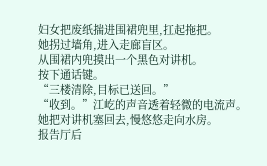妇女把废纸揣进围裙兜里,扛起拖把。
她拐过墙角,进入走廊盲区。
从围裙内兜摸出一个黑色对讲机。
按下通话键。
“三楼清除,目标已送回。”
“收到。”江屹的声音透着轻微的电流声。
她把对讲机塞回去,慢悠悠走向水房。
报告厅后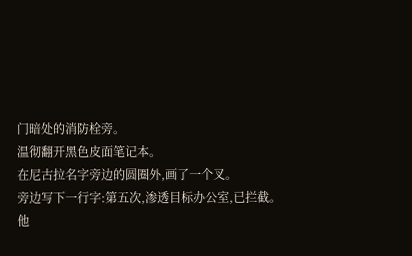门暗处的消防栓旁。
温彻翻开黑色皮面笔记本。
在尼古拉名字旁边的圆圈外,画了一个叉。
旁边写下一行字:第五次,渗透目标办公室,已拦截。
他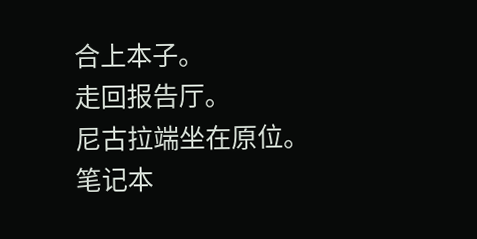合上本子。
走回报告厅。
尼古拉端坐在原位。
笔记本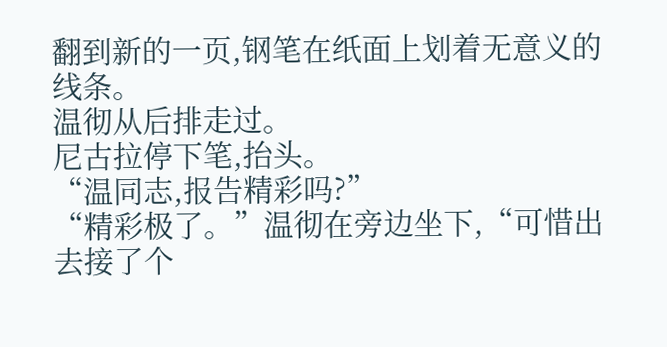翻到新的一页,钢笔在纸面上划着无意义的线条。
温彻从后排走过。
尼古拉停下笔,抬头。
“温同志,报告精彩吗?”
“精彩极了。”温彻在旁边坐下,“可惜出去接了个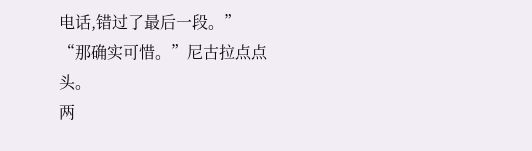电话,错过了最后一段。”
“那确实可惜。”尼古拉点点头。
两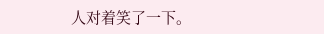人对着笑了一下。